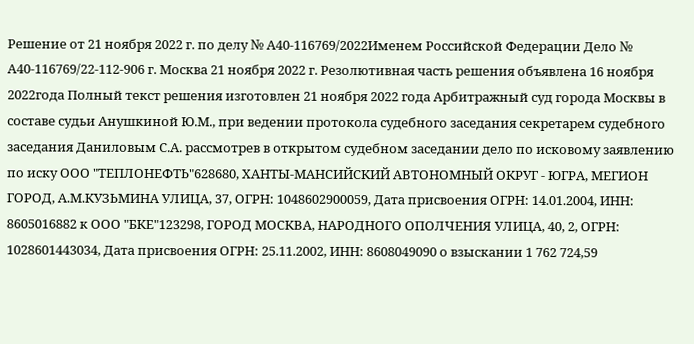Решение от 21 ноября 2022 г. по делу № А40-116769/2022Именем Российской Федерации Дело № А40-116769/22-112-906 г. Москва 21 ноября 2022 г. Резолютивная часть решения объявлена 16 ноября 2022года Полный текст решения изготовлен 21 ноября 2022 года Арбитражный суд города Москвы в составе судьи Анушкиной Ю.М., при ведении протокола судебного заседания секретарем судебного заседания Даниловым С.А. рассмотрев в открытом судебном заседании дело по исковому заявлению по иску ООО "ТЕПЛОНЕФТЬ"628680, ХАНТЫ-МАНСИЙСКИЙ АВТОНОМНЫЙ ОКРУГ - ЮГРА, МЕГИОН ГОРОД, А.М.КУЗЬМИНА УЛИЦА, 37, ОГРН: 1048602900059, Дата присвоения ОГРН: 14.01.2004, ИНН: 8605016882 к ООО "БКЕ"123298, ГОРОД МОСКВА, НАРОДНОГО ОПОЛЧЕНИЯ УЛИЦА, 40, 2, ОГРН: 1028601443034, Дата присвоения ОГРН: 25.11.2002, ИНН: 8608049090 о взыскании 1 762 724,59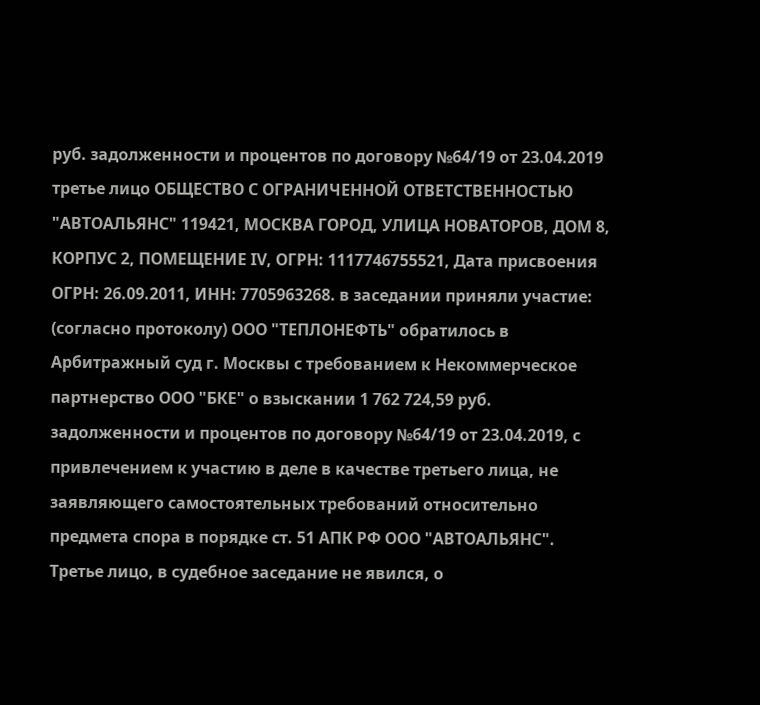руб. задолженности и процентов по договору №64/19 от 23.04.2019 третье лицо ОБЩЕСТВО С ОГРАНИЧЕННОЙ ОТВЕТСТВЕННОСТЬЮ "АВТОАЛЬЯНС" 119421, МОСКВА ГОРОД, УЛИЦА НОВАТОРОВ, ДОМ 8, КОРПУС 2, ПОМЕЩЕНИЕ IV, ОГРН: 1117746755521, Дата присвоения ОГРН: 26.09.2011, ИНН: 7705963268. в заседании приняли участие: (согласно протоколу) ООО "ТЕПЛОНЕФТЬ" обратилось в Арбитражный суд г. Москвы с требованием к Некоммерческое партнерство ООО "БКЕ" о взыскании 1 762 724,59 руб. задолженности и процентов по договору №64/19 от 23.04.2019, с привлечением к участию в деле в качестве третьего лица, не заявляющего самостоятельных требований относительно предмета спора в порядке ст. 51 АПК РФ ООО "АВТОАЛЬЯНС". Третье лицо, в судебное заседание не явился, о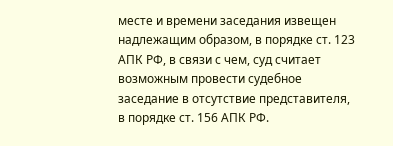месте и времени заседания извещен надлежащим образом, в порядке ст. 123 АПК РФ, в связи с чем, суд считает возможным провести судебное заседание в отсутствие представителя, в порядке ст. 156 АПК РФ.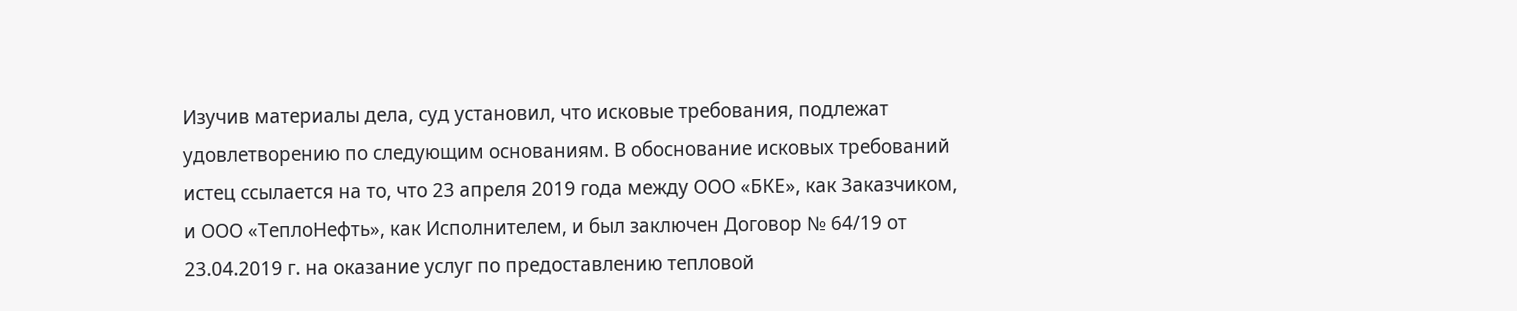Изучив материалы дела, суд установил, что исковые требования, подлежат удовлетворению по следующим основаниям. В обоснование исковых требований истец ссылается на то, что 23 апреля 2019 года между ООО «БКЕ», как Заказчиком, и ООО «ТеплоНефть», как Исполнителем, и был заключен Договор № 64/19 от 23.04.2019 г. на оказание услуг по предоставлению тепловой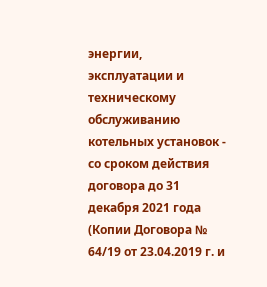энергии, эксплуатации и техническому обслуживанию котельных установок - со сроком действия договора до 31 декабря 2021 года (Копии Договора № 64/19 от 23.04.2019 г. и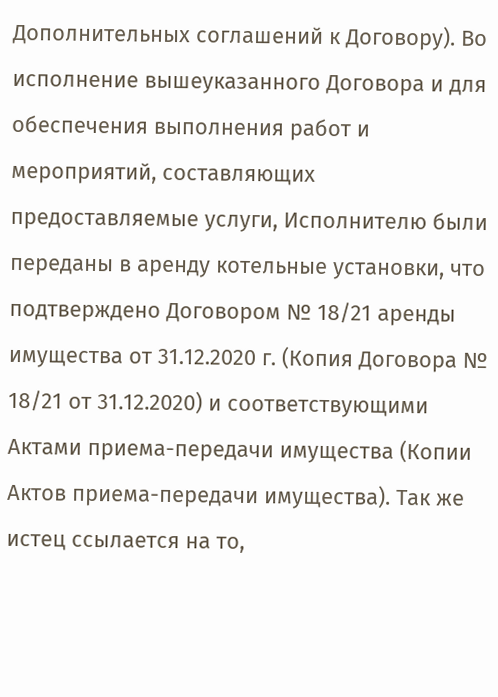Дополнительных соглашений к Договору). Во исполнение вышеуказанного Договора и для обеспечения выполнения работ и мероприятий, составляющих предоставляемые услуги, Исполнителю были переданы в аренду котельные установки, что подтверждено Договором № 18/21 аренды имущества от 31.12.2020 г. (Копия Договора № 18/21 от 31.12.2020) и соответствующими Актами приема-передачи имущества (Копии Актов приема-передачи имущества). Так же истец ссылается на то,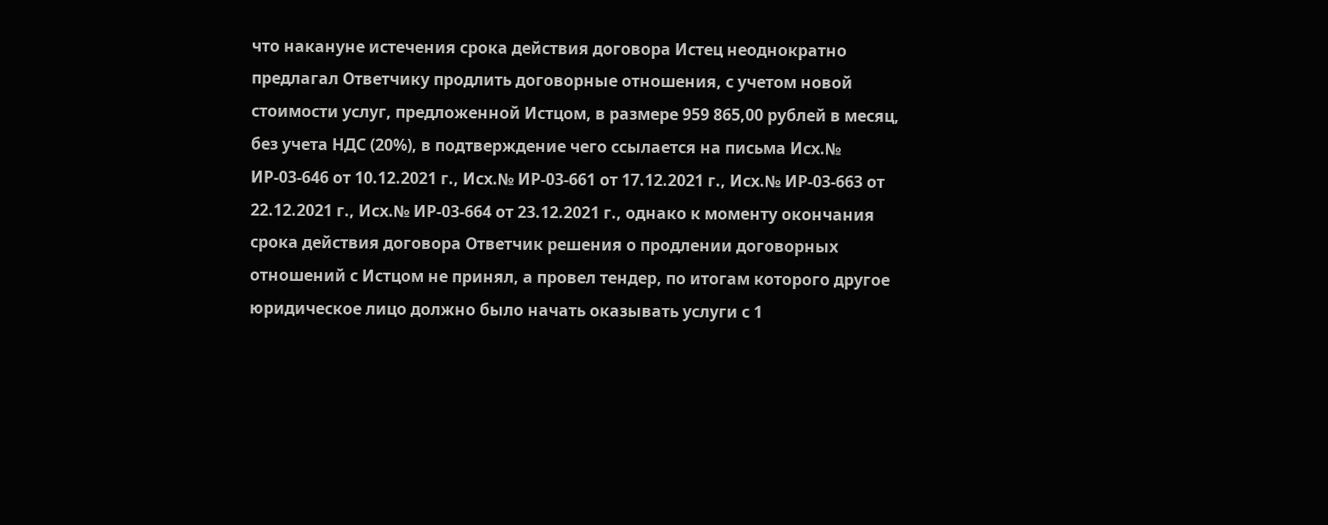что накануне истечения срока действия договора Истец неоднократно предлагал Ответчику продлить договорные отношения, с учетом новой стоимости услуг, предложенной Истцом, в размере 959 865,00 рублей в месяц, без учета НДС (20%), в подтверждение чего ссылается на письма Исх.№ ИР-03-646 от 10.12.2021 г., Исх.№ ИР-03-661 от 17.12.2021 г., Исх.№ ИР-03-663 от 22.12.2021 г., Исх.№ ИР-03-664 от 23.12.2021 г., однако к моменту окончания срока действия договора Ответчик решения о продлении договорных отношений с Истцом не принял, а провел тендер, по итогам которого другое юридическое лицо должно было начать оказывать услуги с 1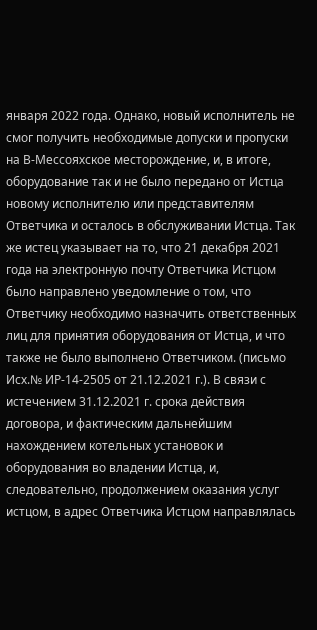января 2022 года. Однако, новый исполнитель не смог получить необходимые допуски и пропуски на В-Мессояхское месторождение, и, в итоге, оборудование так и не было передано от Истца новому исполнителю или представителям Ответчика и осталось в обслуживании Истца. Так же истец указывает на то, что 21 декабря 2021 года на электронную почту Ответчика Истцом было направлено уведомление о том, что Ответчику необходимо назначить ответственных лиц для принятия оборудования от Истца, и что также не было выполнено Ответчиком. (письмо Исх.№ ИР-14-2505 от 21.12.2021 г.). В связи с истечением 31.12.2021 г. срока действия договора, и фактическим дальнейшим нахождением котельных установок и оборудования во владении Истца, и, следовательно, продолжением оказания услуг истцом, в адрес Ответчика Истцом направлялась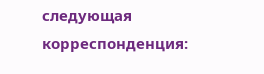следующая корреспонденция: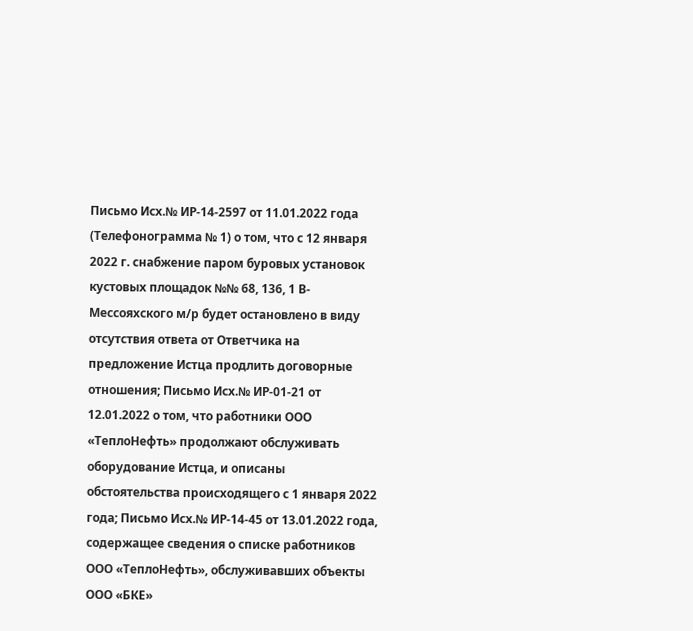Письмо Исх.№ ИР-14-2597 от 11.01.2022 года (Телефонограмма № 1) о том, что с 12 января 2022 г. снабжение паром буровых установок кустовых площадок №№ 68, 136, 1 В-Мессояхского м/р будет остановлено в виду отсутствия ответа от Ответчика на предложение Истца продлить договорные отношения; Письмо Исх.№ ИР-01-21 от 12.01.2022 о том, что работники ООО «ТеплоНефть» продолжают обслуживать оборудование Истца, и описаны обстоятельства происходящего с 1 января 2022 года; Письмо Исх.№ ИР-14-45 от 13.01.2022 года, содержащее сведения о списке работников ООО «ТеплоНефть», обслуживавших объекты ООО «БКЕ»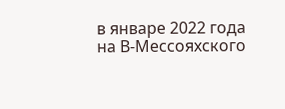в январе 2022 года на В-Мессояхского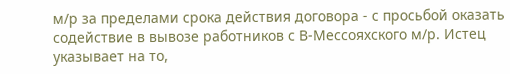м/р за пределами срока действия договора - с просьбой оказать содействие в вывозе работников с В-Мессояхского м/р. Истец указывает на то,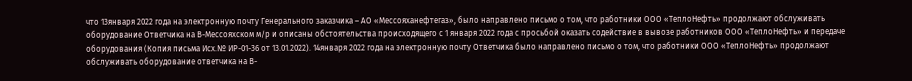что 13января 2022 года на электронную почту Генерального заказчика – АО «Мессояханефтегаз», было направлено письмо о том, что работники ООО «ТеплоНефть» продолжают обслуживать оборудование Ответчика на В-Мессояхском м/р и описаны обстоятельства происходящего с 1 января 2022 года с просьбой оказать содействие в вывозе работников ООО «ТеплоНефть» и передаче оборудования (Копия письма Исх.№ ИР-01-36 от 13.01.2022). 14января 2022 года на электронную почту Ответчика было направлено письмо о том, что работники ООО «ТеплоНефть» продолжают обслуживать оборудование ответчика на В-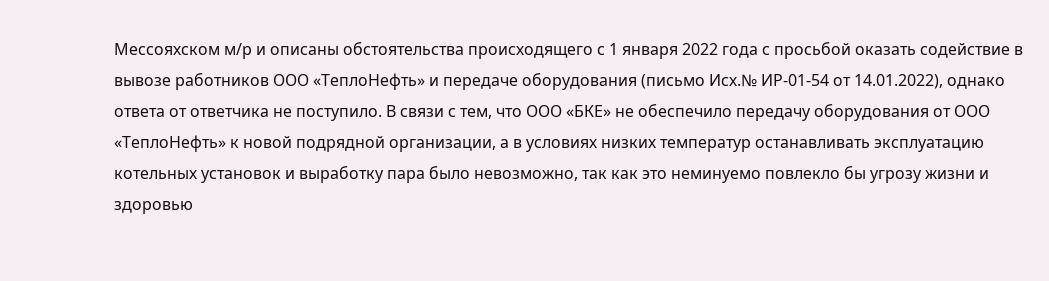Мессояхском м/р и описаны обстоятельства происходящего с 1 января 2022 года с просьбой оказать содействие в вывозе работников ООО «ТеплоНефть» и передаче оборудования (письмо Исх.№ ИР-01-54 от 14.01.2022), однако ответа от ответчика не поступило. В связи с тем, что ООО «БКЕ» не обеспечило передачу оборудования от ООО «ТеплоНефть» к новой подрядной организации, а в условиях низких температур останавливать эксплуатацию котельных установок и выработку пара было невозможно, так как это неминуемо повлекло бы угрозу жизни и здоровью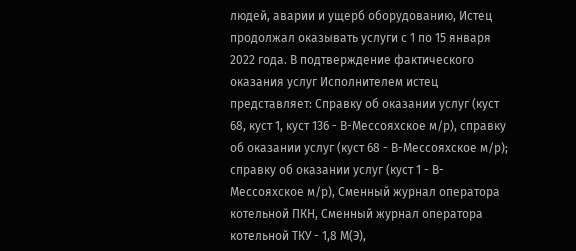людей, аварии и ущерб оборудованию, Истец продолжал оказывать услуги с 1 по 15 января 2022 года. В подтверждение фактического оказания услуг Исполнителем истец представляет: Справку об оказании услуг (куст 68, куст 1, куст 136 - В-Мессояхское м/р), справку об оказании услуг (куст 68 - В-Мессояхское м/р); справку об оказании услуг (куст 1 - В-Мессояхское м/р), Сменный журнал оператора котельной ПКН, Сменный журнал оператора котельной ТКУ - 1,8 М(Э),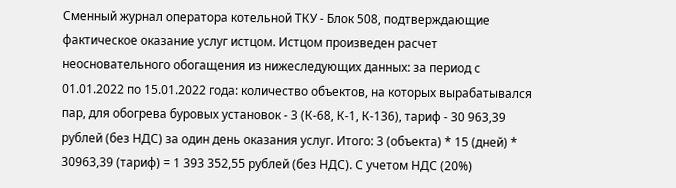Сменный журнал оператора котельной ТКУ - Блок 508, подтверждающие фактическое оказание услуг истцом. Истцом произведен расчет неосновательного обогащения из нижеследующих данных: за период с 01.01.2022 по 15.01.2022 года: количество объектов, на которых вырабатывался пар, для обогрева буровых установок - 3 (К-68, К-1, К-136), тариф - 30 963,39 рублей (без НДС) за один день оказания услуг. Итого: 3 (объекта) * 15 (дней) * 30963,39 (тариф) = 1 393 352,55 рублей (без НДС). С учетом НДС (20%)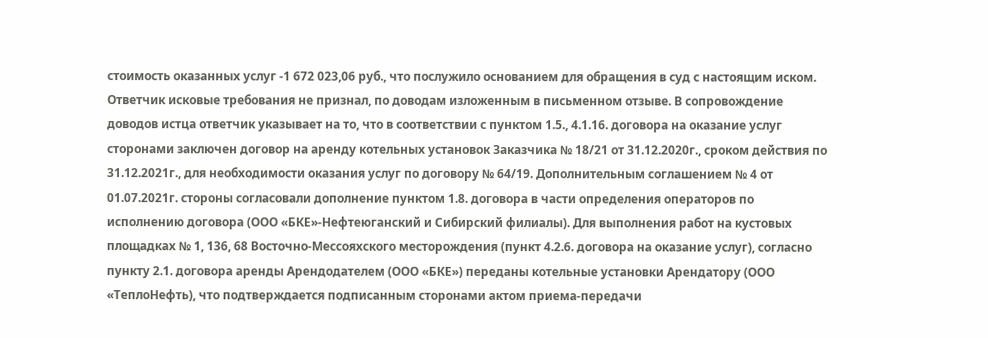стоимость оказанных услуг -1 672 023,06 руб., что послужило основанием для обращения в суд с настоящим иском. Ответчик исковые требования не признал, по доводам изложенным в письменном отзыве. В сопровождение доводов истца ответчик указывает на то, что в соответствии с пунктом 1.5., 4.1.16. договора на оказание услуг сторонами заключен договор на аренду котельных установок Заказчика № 18/21 от 31.12.2020г., сроком действия по 31.12.2021г., для необходимости оказания услуг по договору № 64/19. Дополнительным соглашением № 4 от 01.07.2021г. стороны согласовали дополнение пунктом 1.8. договора в части определения операторов по исполнению договора (ООО «БКЕ»-Нефтеюганский и Сибирский филиалы). Для выполнения работ на кустовых площадках № 1, 136, 68 Восточно-Мессояхского месторождения (пункт 4.2.6. договора на оказание услуг), согласно пункту 2.1. договора аренды Арендодателем (ООО «БКЕ») переданы котельные установки Арендатору (ООО «ТеплоНефть), что подтверждается подписанным сторонами актом приема-передачи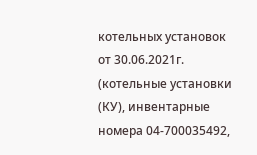котельных установок от 30.06.2021г. (котельные установки (КУ), инвентарные номера 04-700035492,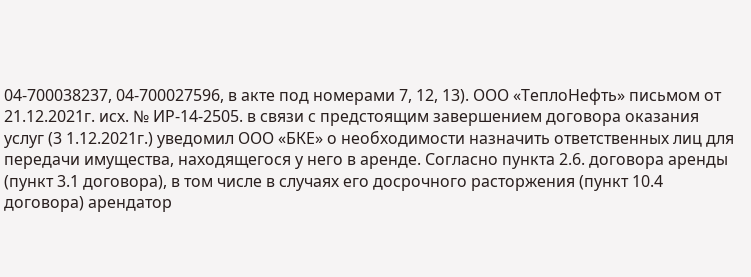04-700038237, 04-700027596, в акте под номерами 7, 12, 13). ООО «ТеплоНефть» письмом от 21.12.2021г. исх. № ИР-14-2505. в связи с предстоящим завершением договора оказания услуг (3 1.12.2021г.) уведомил ООО «БКЕ» о необходимости назначить ответственных лиц для передачи имущества, находящегося у него в аренде. Согласно пункта 2.6. договора аренды (пункт 3.1 договора), в том числе в случаях его досрочного расторжения (пункт 10.4 договора) арендатор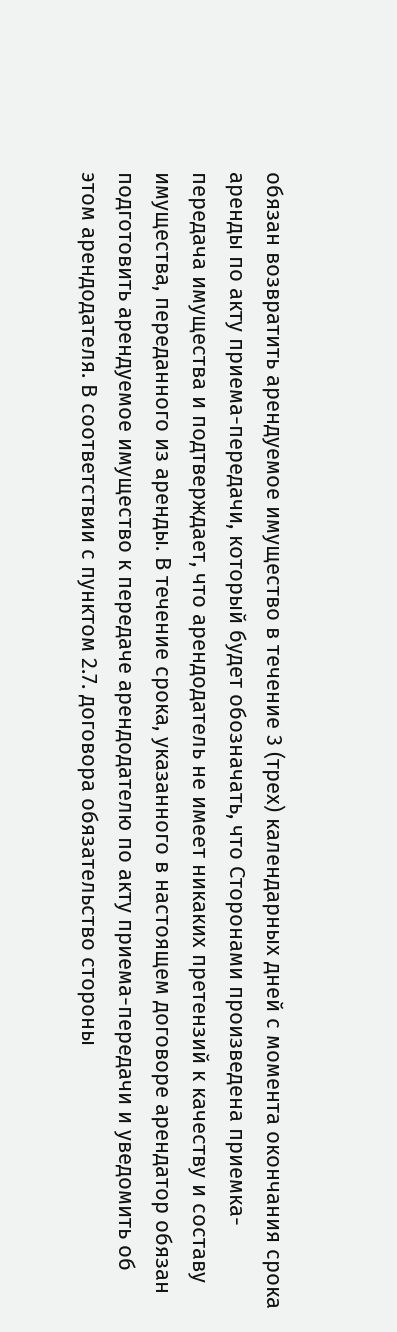обязан возвратить арендуемое имущество в течение 3 (трех) календарных дней с момента окончания срока аренды по акту приема-передачи, который будет обозначать, что Сторонами произведена приемка-передача имущества и подтверждает, что арендодатель не имеет никаких претензий к качеству и составу имущества, переданного из аренды. В течение срока, указанного в настоящем договоре арендатор обязан подготовить арендуемое имущество к передаче арендодателю по акту приема-передачи и уведомить об этом арендодателя. В соответствии с пунктом 2.7. договора обязательство стороны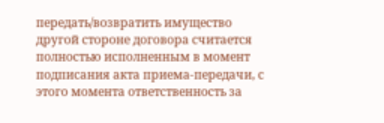передать/возвратить имущество другой стороне договора считается полностью исполненным в момент подписания акта приема-передачи, с этого момента ответственность за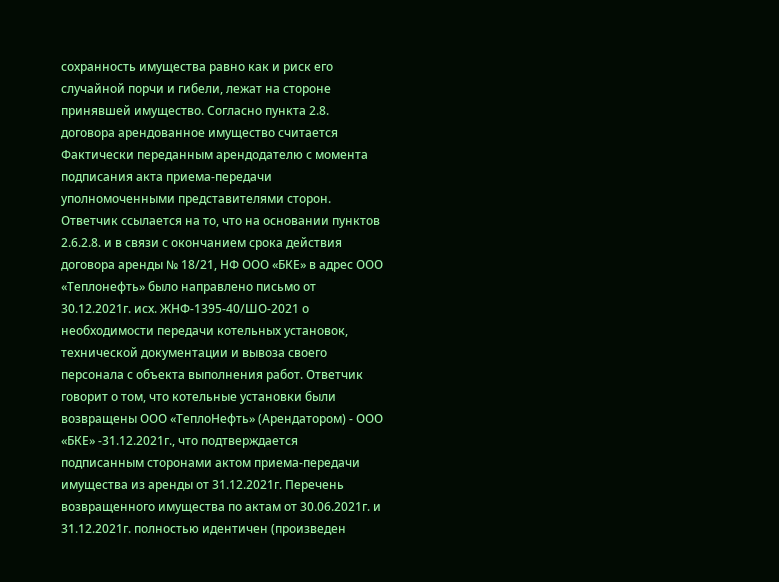сохранность имущества равно как и риск его случайной порчи и гибели, лежат на стороне принявшей имущество. Согласно пункта 2.8. договора арендованное имущество считается Фактически переданным арендодателю с момента подписания акта приема-передачи уполномоченными представителями сторон. Ответчик ссылается на то, что на основании пунктов 2.6.2.8. и в связи с окончанием срока действия договора аренды № 18/21, НФ ООО «БКЕ» в адрес ООО «Теплонефть» было направлено письмо от 30.12.2021г. исх. ЖНФ-1395-40/ШО-2021 о необходимости передачи котельных установок, технической документации и вывоза своего персонала с объекта выполнения работ. Ответчик говорит о том, что котельные установки были возвращены ООО «ТеплоНефть» (Арендатором) - ООО «БКЕ» -31.12.2021г., что подтверждается подписанным сторонами актом приема-передачи имущества из аренды от 31.12.2021г. Перечень возвращенного имущества по актам от 30.06.2021г. и 31.12.2021г. полностью идентичен (произведен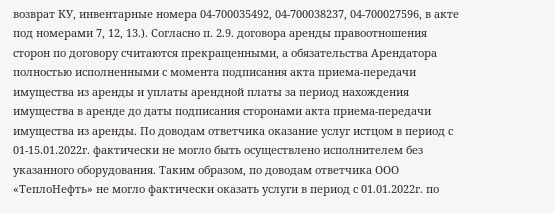возврат КУ, инвентарные номера 04-700035492, 04-700038237, 04-700027596, в акте под номерами 7, 12, 13.). Согласно п. 2.9. договора аренды правоотношения сторон по договору считаются прекращенными, а обязательства Арендатора полностью исполненными с момента подписания акта приема-передачи имущества из аренды и уплаты арендной платы за период нахождения имущества в аренде до даты подписания сторонами акта приема-передачи имущества из аренды. По доводам ответчика оказание услуг истцом в период с 01-15.01.2022г. фактически не могло быть осуществлено исполнителем без указанного оборудования. Таким образом, по доводам ответчика ООО «ТеплоНефть» не могло фактически оказать услуги в период с 01.01.2022г. по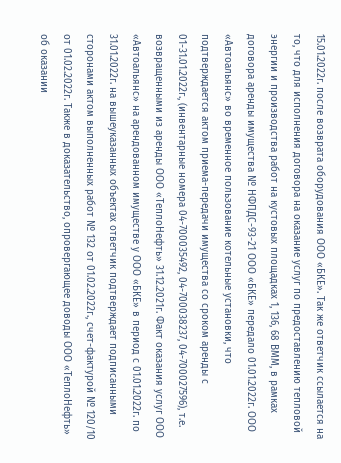15.01.2022г. после возврата оборудования ООО «БКЕ». Так же ответчик ссылается на то, что для исполнения договора на оказание услуг по предоставлению тепловой энергии и производства работ на кустовых площадках 1, 136, 68 ВММ, в рамках договора аренды имущества № НФПДС-93-21 ООО «БКЕ» передало 01.01.2022г. ООО «Автоальянс» во временное пользование котельные установки, что подтверждается актом приема-передачи имущества со сроком аренды с 01-31.01.2022г., (инвентарные номера 04-700035492, 04-700038237, 04-700027596), т.е. возвращенными из аренды ООО «ТеплоНефть» 31.12.2021г. Факт оказания услуг ООО «Автоальянс» на арендованном имуществе у ООО «БКЕ» в период с 01.01.2022г. по 31.01.2022г. на вышеуказанных объектах ответчик подтверждает подписанными сторонами актом выполненных работ № 132 от 01.02.2022г., счет-фактурой № 120/10 от 01.02.2022г. Также в доказательство, опровергающее доводы ООО «ТеплоНефть» об оказании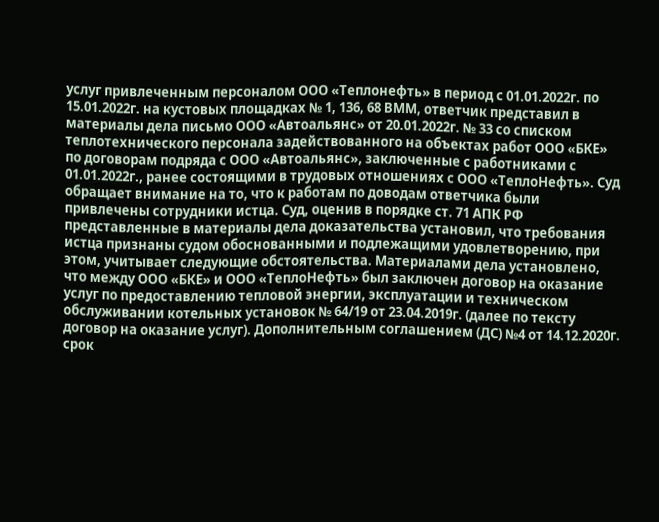услуг привлеченным персоналом ООО «Теплонефть» в период с 01.01.2022г. по 15.01.2022г. на кустовых площадках № 1, 136, 68 ВММ, ответчик представил в материалы дела письмо ООО «Автоальянс» от 20.01.2022г. № 33 со списком теплотехнического персонала задействованного на объектах работ ООО «БКЕ» по договорам подряда с ООО «Автоальянс», заключенные с работниками с 01.01.2022г., ранее состоящими в трудовых отношениях с ООО «ТеплоНефть». Суд обращает внимание на то, что к работам по доводам ответчика были привлечены сотрудники истца. Суд, оценив в порядке ст. 71 АПК РФ представленные в материалы дела доказательства установил, что требования истца признаны судом обоснованными и подлежащими удовлетворению, при этом, учитывает следующие обстоятельства. Материалами дела установлено, что между ООО «БКЕ» и ООО «ТеплоНефть» был заключен договор на оказание услуг по предоставлению тепловой энергии, эксплуатации и техническом обслуживании котельных установок № 64/19 от 23.04.2019г. (далее по тексту договор на оказание услуг). Дополнительным соглашением (ДС) №4 от 14.12.2020г. срок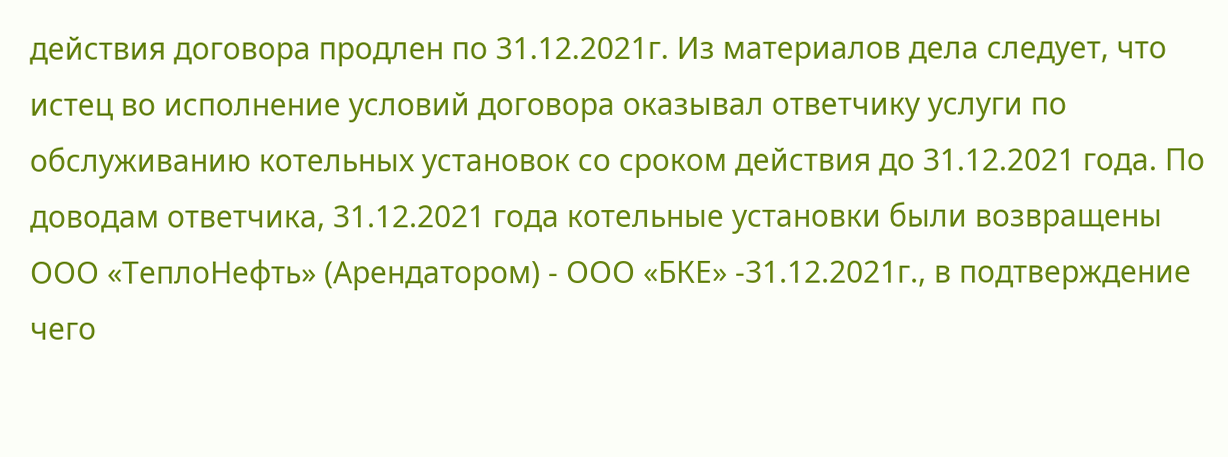действия договора продлен по 31.12.2021г. Из материалов дела следует, что истец во исполнение условий договора оказывал ответчику услуги по обслуживанию котельных установок со сроком действия до 31.12.2021 года. По доводам ответчика, 31.12.2021 года котельные установки были возвращены ООО «ТеплоНефть» (Арендатором) - ООО «БКЕ» -31.12.2021г., в подтверждение чего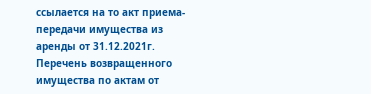ссылается на то акт приема-передачи имущества из аренды от 31.12.2021г. Перечень возвращенного имущества по актам от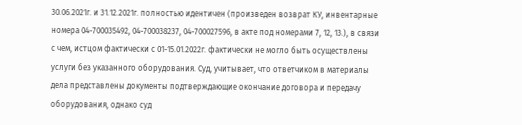30.06.2021г. и 31.12.2021г. полностью идентичен (произведен возврат КУ, инвентарные номера 04-700035492, 04-700038237, 04-700027596, в акте под номерами 7, 12, 13.), в связи с чем, истцом фактически с 01-15.01.2022г. фактически не могло быть осуществлены услуги без указанного оборудования. Суд, учитывает, что ответчиком в материалы дела представлены документы подтверждающие окончание договора и передачу оборудования, однако суд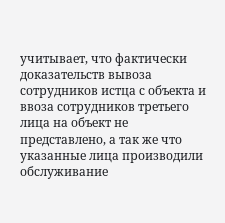учитывает, что фактически доказательств вывоза сотрудников истца с объекта и ввоза сотрудников третьего лица на объект не представлено, а так же что указанные лица производили обслуживание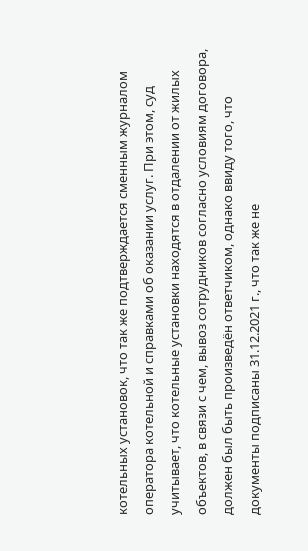котельных установок, что так же подтверждается сменным журналом оператора котельной и справками об оказании услуг. При этом, суд учитывает, что котельные установки находятся в отдалении от жилых объектов, в связи с чем, вывоз сотрудников согласно условиям договора, должен был быть произведён ответчиком, однако ввиду того, что документы подписаны 31.12.2021 г., что так же не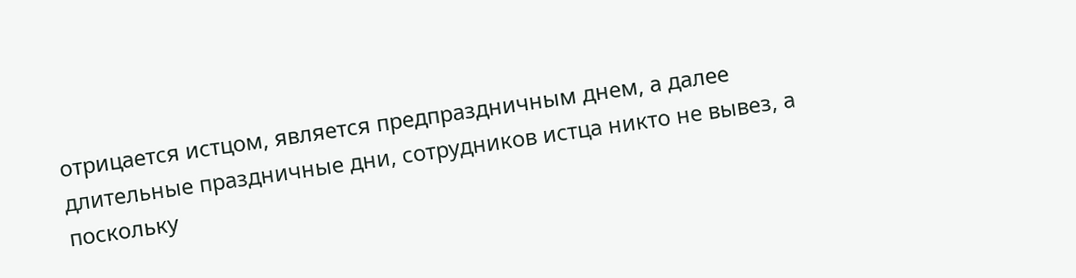отрицается истцом, является предпраздничным днем, а далее длительные праздничные дни, сотрудников истца никто не вывез, а поскольку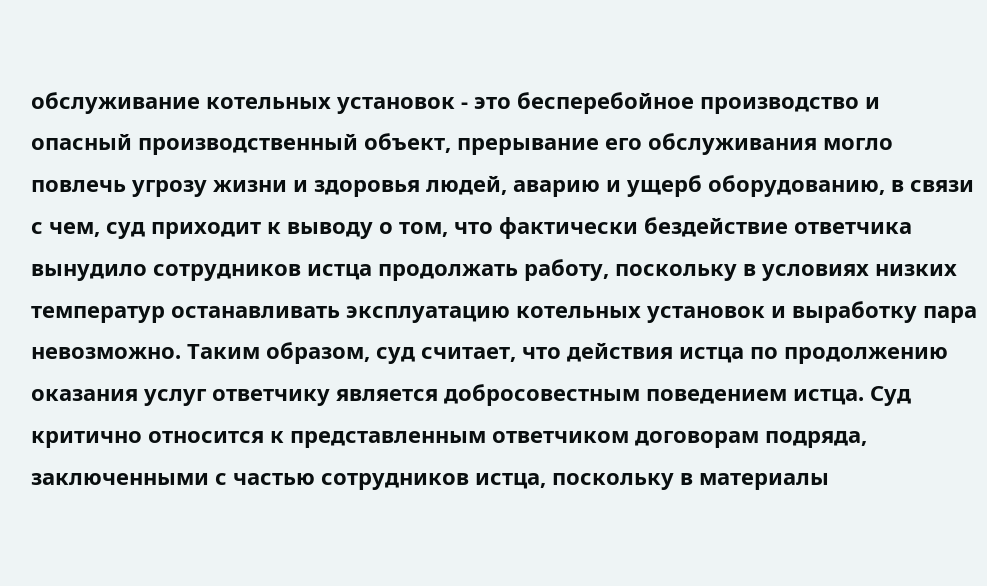обслуживание котельных установок - это бесперебойное производство и опасный производственный объект, прерывание его обслуживания могло повлечь угрозу жизни и здоровья людей, аварию и ущерб оборудованию, в связи с чем, суд приходит к выводу о том, что фактически бездействие ответчика вынудило сотрудников истца продолжать работу, поскольку в условиях низких температур останавливать эксплуатацию котельных установок и выработку пара невозможно. Таким образом, суд считает, что действия истца по продолжению оказания услуг ответчику является добросовестным поведением истца. Суд критично относится к представленным ответчиком договорам подряда, заключенными с частью сотрудников истца, поскольку в материалы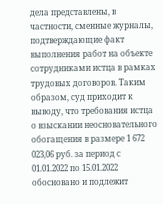дела представлены, в частности, сменные журналы, подтверждающие факт выполнения работ на объекте сотрудниками истца в рамках трудовых договоров. Таким образом, суд приходит к выводу, что требования истца о взыскании неосновательного обогащения в размере 1 672 023,06 руб. за период с 01.01.2022 по 15.01.2022 обосновано и подлежит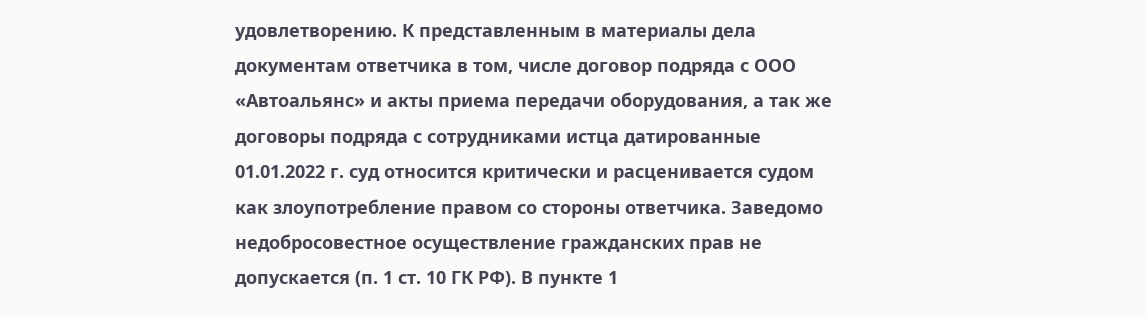удовлетворению. К представленным в материалы дела документам ответчика в том, числе договор подряда с ООО «Автоальянс» и акты приема передачи оборудования, а так же договоры подряда с сотрудниками истца датированные 01.01.2022 г. суд относится критически и расценивается судом как злоупотребление правом со стороны ответчика. Заведомо недобросовестное осуществление гражданских прав не допускается (п. 1 ст. 10 ГК РФ). В пункте 1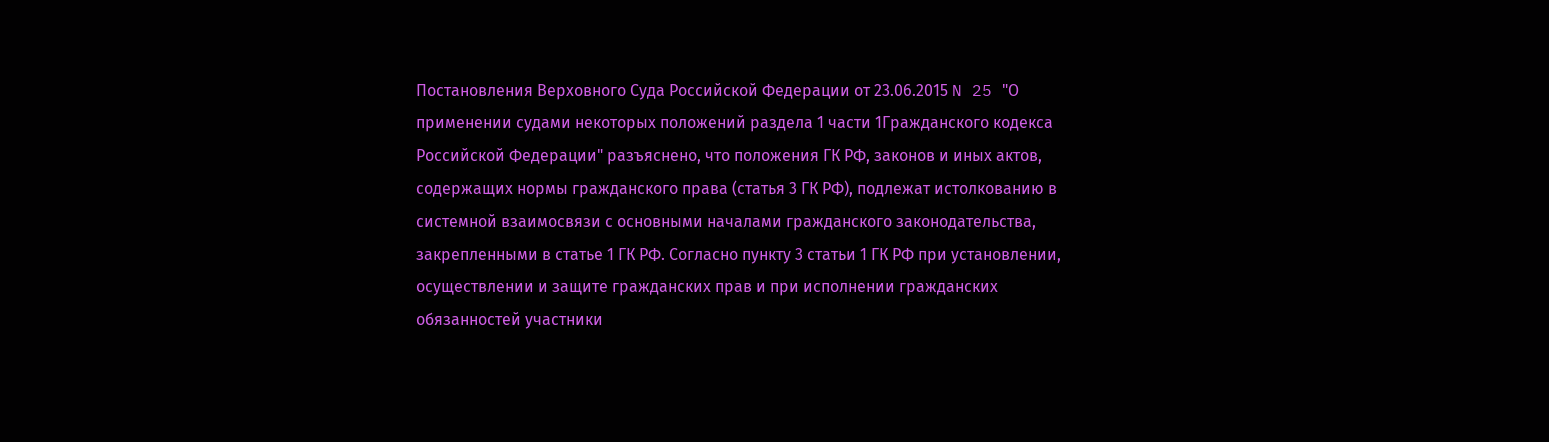Постановления Верховного Суда Российской Федерации от 23.06.2015 N 25 "О применении судами некоторых положений раздела 1 части 1Гражданского кодекса Российской Федерации" разъяснено, что положения ГК РФ, законов и иных актов, содержащих нормы гражданского права (статья 3 ГК РФ), подлежат истолкованию в системной взаимосвязи с основными началами гражданского законодательства, закрепленными в статье 1 ГК РФ. Согласно пункту 3 статьи 1 ГК РФ при установлении, осуществлении и защите гражданских прав и при исполнении гражданских обязанностей участники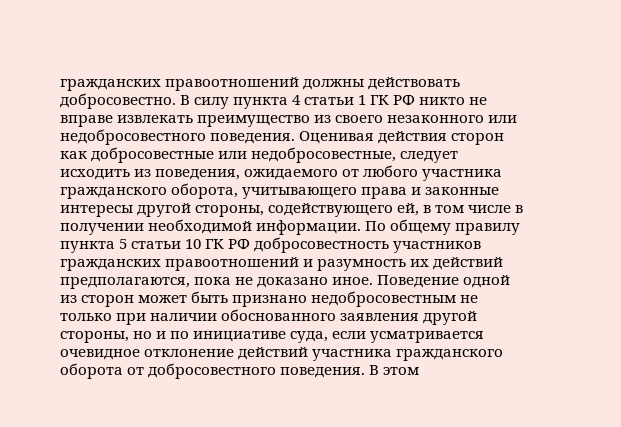гражданских правоотношений должны действовать добросовестно. В силу пункта 4 статьи 1 ГК РФ никто не вправе извлекать преимущество из своего незаконного или недобросовестного поведения. Оценивая действия сторон как добросовестные или недобросовестные, следует исходить из поведения, ожидаемого от любого участника гражданского оборота, учитывающего права и законные интересы другой стороны, содействующего ей, в том числе в получении необходимой информации. По общему правилу пункта 5 статьи 10 ГК РФ добросовестность участников гражданских правоотношений и разумность их действий предполагаются, пока не доказано иное. Поведение одной из сторон может быть признано недобросовестным не только при наличии обоснованного заявления другой стороны, но и по инициативе суда, если усматривается очевидное отклонение действий участника гражданского оборота от добросовестного поведения. В этом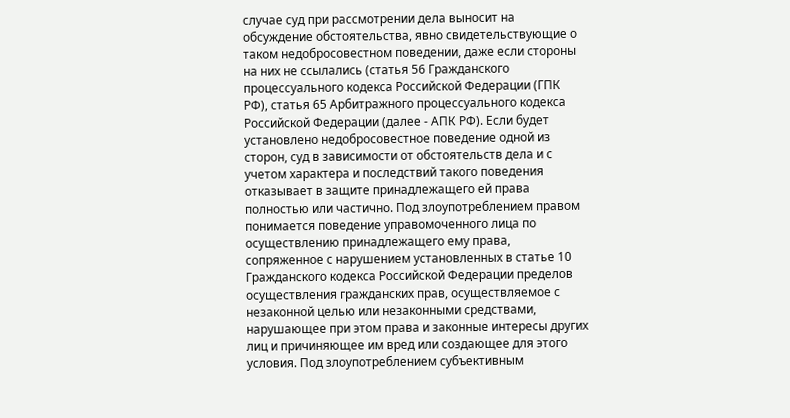случае суд при рассмотрении дела выносит на обсуждение обстоятельства, явно свидетельствующие о таком недобросовестном поведении, даже если стороны на них не ссылались (статья 56 Гражданского процессуального кодекса Российской Федерации (ГПК РФ), статья 65 Арбитражного процессуального кодекса Российской Федерации (далее - АПК РФ). Если будет установлено недобросовестное поведение одной из сторон, суд в зависимости от обстоятельств дела и с учетом характера и последствий такого поведения отказывает в защите принадлежащего ей права полностью или частично. Под злоупотреблением правом понимается поведение управомоченного лица по осуществлению принадлежащего ему права, сопряженное с нарушением установленных в статье 10 Гражданского кодекса Российской Федерации пределов осуществления гражданских прав, осуществляемое с незаконной целью или незаконными средствами, нарушающее при этом права и законные интересы других лиц и причиняющее им вред или создающее для этого условия. Под злоупотреблением субъективным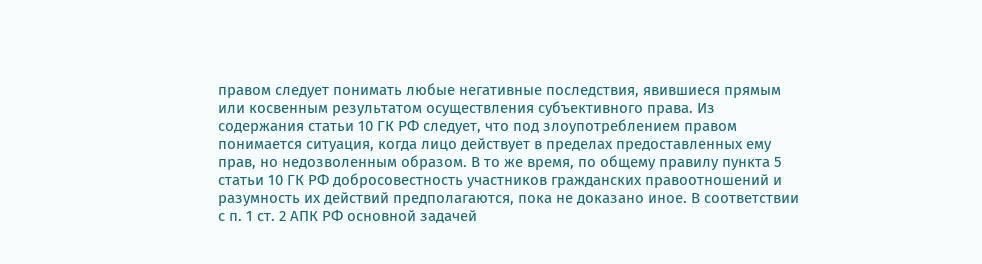правом следует понимать любые негативные последствия, явившиеся прямым или косвенным результатом осуществления субъективного права. Из содержания статьи 10 ГК РФ следует, что под злоупотреблением правом понимается ситуация, когда лицо действует в пределах предоставленных ему прав, но недозволенным образом. В то же время, по общему правилу пункта 5 статьи 10 ГК РФ добросовестность участников гражданских правоотношений и разумность их действий предполагаются, пока не доказано иное. В соответствии с п. 1 ст. 2 АПК РФ основной задачей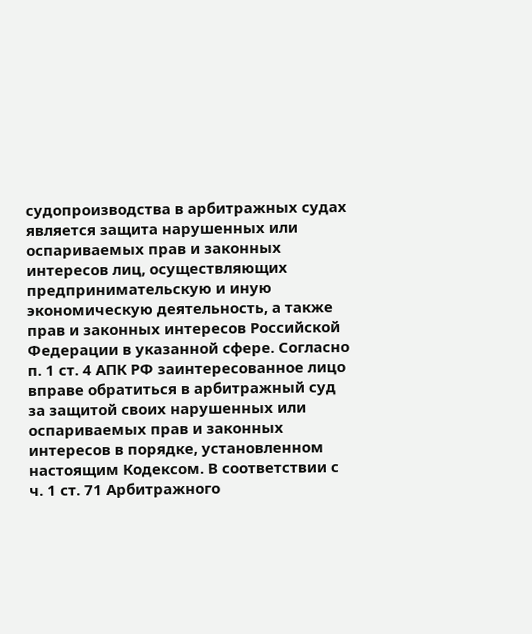судопроизводства в арбитражных судах является защита нарушенных или оспариваемых прав и законных интересов лиц, осуществляющих предпринимательскую и иную экономическую деятельность, а также прав и законных интересов Российской Федерации в указанной сфере. Согласно п. 1 ст. 4 АПК РФ заинтересованное лицо вправе обратиться в арбитражный суд за защитой своих нарушенных или оспариваемых прав и законных интересов в порядке, установленном настоящим Кодексом. В соответствии с ч. 1 ст. 71 Арбитражного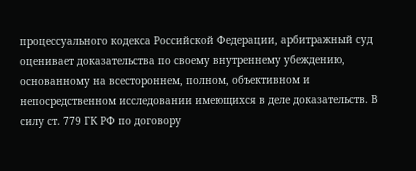процессуального кодекса Российской Федерации, арбитражный суд оценивает доказательства по своему внутреннему убеждению, основанному на всестороннем, полном, объективном и непосредственном исследовании имеющихся в деле доказательств. В силу ст. 779 ГК РФ по договору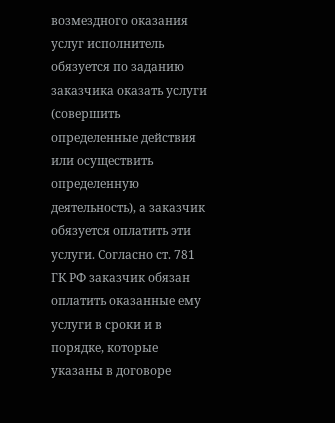возмездного оказания услуг исполнитель обязуется по заданию заказчика оказать услуги (совершить определенные действия или осуществить определенную деятельность), а заказчик обязуется оплатить эти услуги. Согласно ст. 781 ГК РФ заказчик обязан оплатить оказанные ему услуги в сроки и в порядке, которые указаны в договоре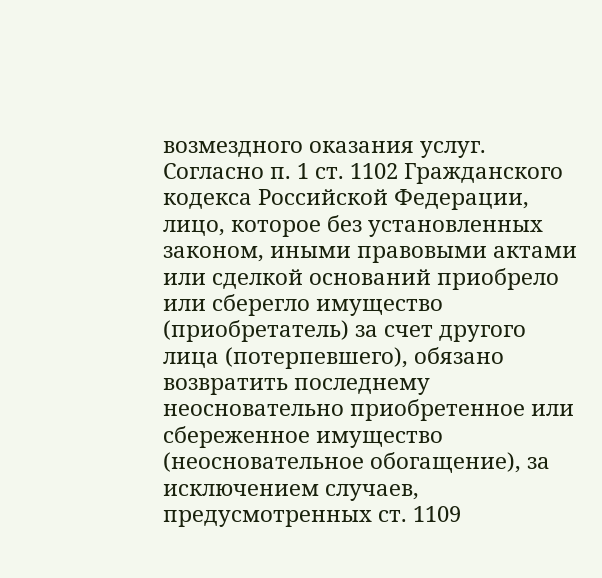возмездного оказания услуг. Согласно п. 1 ст. 1102 Гражданского кодекса Российской Федерации, лицо, которое без установленных законом, иными правовыми актами или сделкой оснований приобрело или сберегло имущество (приобретатель) за счет другого лица (потерпевшего), обязано возвратить последнему неосновательно приобретенное или сбереженное имущество (неосновательное обогащение), за исключением случаев, предусмотренных ст. 1109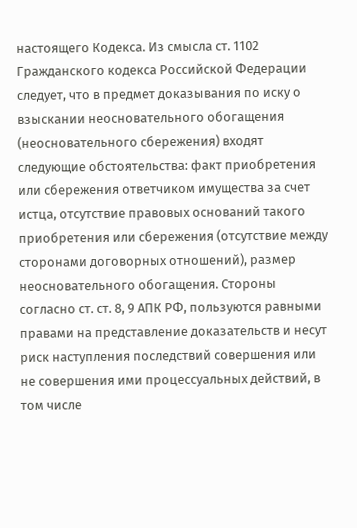настоящего Кодекса. Из смысла ст. 1102 Гражданского кодекса Российской Федерации следует, что в предмет доказывания по иску о взыскании неосновательного обогащения (неосновательного сбережения) входят следующие обстоятельства: факт приобретения или сбережения ответчиком имущества за счет истца, отсутствие правовых оснований такого приобретения или сбережения (отсутствие между сторонами договорных отношений), размер неосновательного обогащения. Стороны согласно ст. ст. 8, 9 АПК РФ, пользуются равными правами на представление доказательств и несут риск наступления последствий совершения или не совершения ими процессуальных действий, в том числе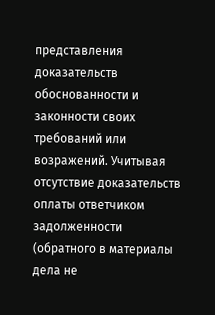представления доказательств обоснованности и законности своих требований или возражений. Учитывая отсутствие доказательств оплаты ответчиком задолженности (обратного в материалы дела не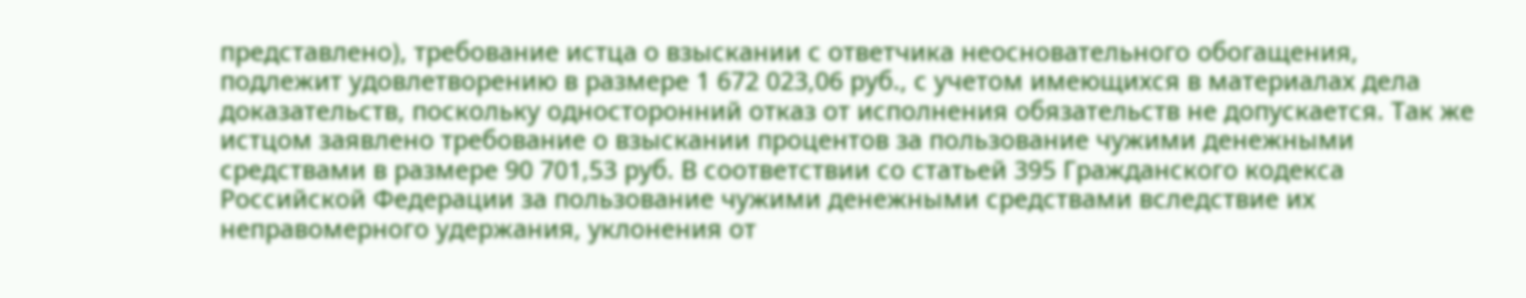представлено), требование истца о взыскании с ответчика неосновательного обогащения, подлежит удовлетворению в размере 1 672 023,06 руб., с учетом имеющихся в материалах дела доказательств, поскольку односторонний отказ от исполнения обязательств не допускается. Так же истцом заявлено требование о взыскании процентов за пользование чужими денежными средствами в размере 90 701,53 руб. В соответствии со статьей 395 Гражданского кодекса Российской Федерации за пользование чужими денежными средствами вследствие их неправомерного удержания, уклонения от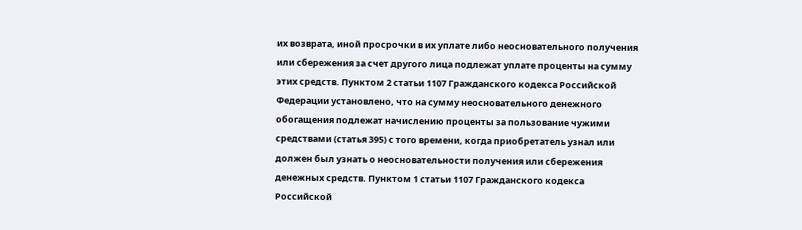их возврата, иной просрочки в их уплате либо неосновательного получения или сбережения за счет другого лица подлежат уплате проценты на сумму этих средств. Пунктом 2 статьи 1107 Гражданского кодекса Российской Федерации установлено, что на сумму неосновательного денежного обогащения подлежат начислению проценты за пользование чужими средствами (статья 395) с того времени, когда приобретатель узнал или должен был узнать о неосновательности получения или сбережения денежных средств. Пунктом 1 статьи 1107 Гражданского кодекса Российской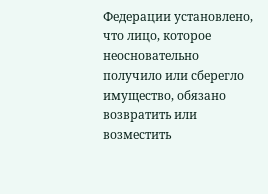Федерации установлено, что лицо, которое неосновательно получило или сберегло имущество, обязано возвратить или возместить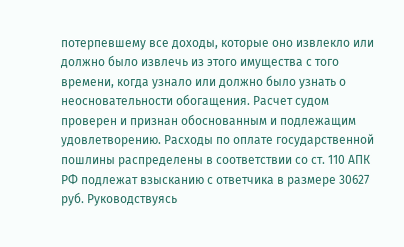потерпевшему все доходы, которые оно извлекло или должно было извлечь из этого имущества с того времени, когда узнало или должно было узнать о неосновательности обогащения. Расчет судом проверен и признан обоснованным и подлежащим удовлетворению. Расходы по оплате государственной пошлины распределены в соответствии со ст. 110 АПК РФ подлежат взысканию с ответчика в размере 30627 руб. Руководствуясь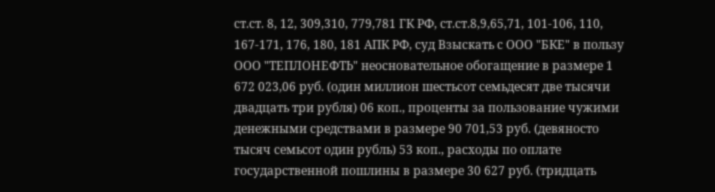ст.ст. 8, 12, 309,310, 779,781 ГК РФ, ст.ст.8,9,65,71, 101-106, 110, 167-171, 176, 180, 181 АПК РФ, суд Взыскать с ООО "БКЕ" в пользу ООО "ТЕПЛОНЕФТЬ" неосновательное обогащение в размере 1 672 023,06 руб. (один миллион шестьсот семьдесят две тысячи двадцать три рубля) 06 коп., проценты за пользование чужими денежными средствами в размере 90 701,53 руб. (девяносто тысяч семьсот один рубль) 53 коп., расходы по оплате государственной пошлины в размере 30 627 руб. (тридцать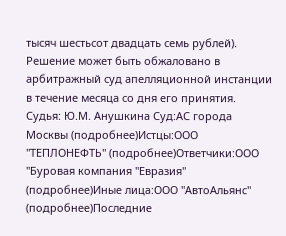тысяч шестьсот двадцать семь рублей). Решение может быть обжаловано в арбитражный суд апелляционной инстанции в течение месяца со дня его принятия. Судья: Ю.М. Анушкина Суд:АС города Москвы (подробнее)Истцы:ООО "ТЕПЛОНЕФТЬ" (подробнее)Ответчики:ООО "Буровая компания "Евразия" (подробнее)Иные лица:ООО "АвтоАльянс" (подробнее)Последние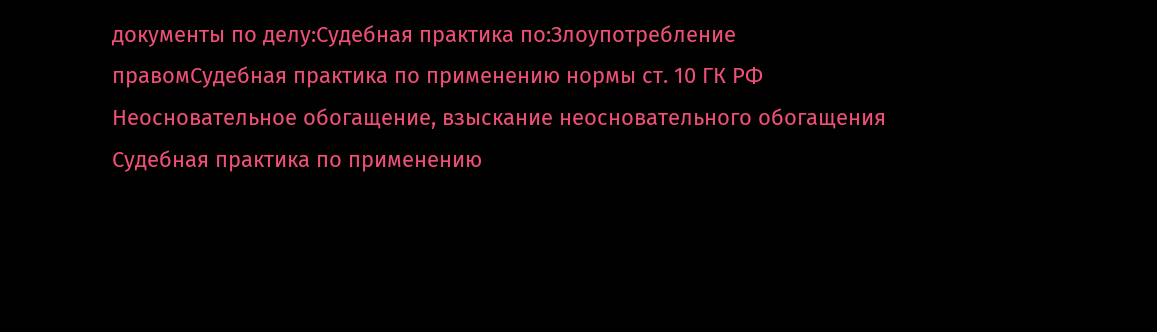документы по делу:Судебная практика по:Злоупотребление правомСудебная практика по применению нормы ст. 10 ГК РФ Неосновательное обогащение, взыскание неосновательного обогащения Судебная практика по применению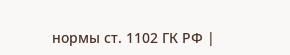нормы ст. 1102 ГК РФ |